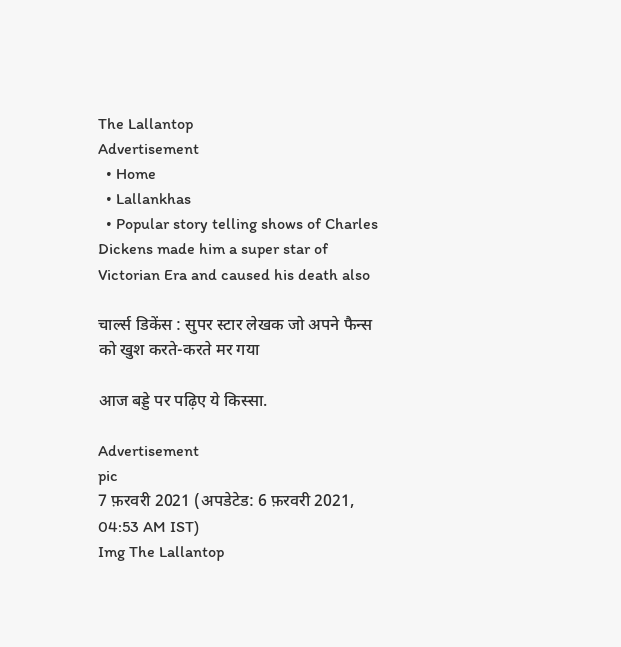The Lallantop
Advertisement
  • Home
  • Lallankhas
  • Popular story telling shows of Charles Dickens made him a super star of Victorian Era and caused his death also

चार्ल्स डिकेंस : सुपर स्टार लेखक जो अपने फैन्स को खुश करते-करते मर गया

आज बड्डे पर पढ़िए ये किस्सा.

Advertisement
pic
7 फ़रवरी 2021 (अपडेटेड: 6 फ़रवरी 2021, 04:53 AM IST)
Img The Lallantop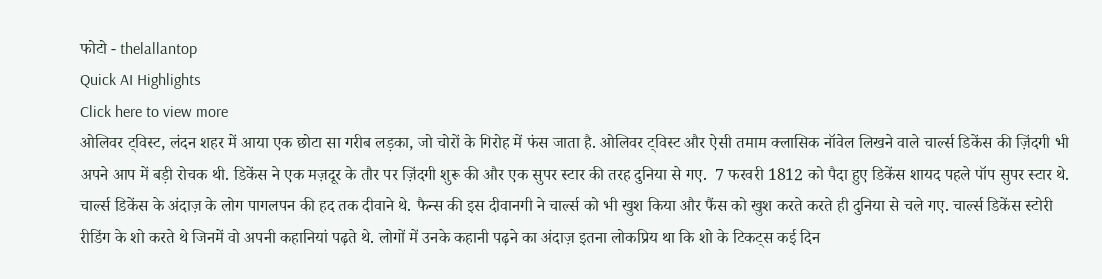फोटो - thelallantop
Quick AI Highlights
Click here to view more
ओलिवर ट्विस्ट, लंदन शहर में आया एक छोटा सा गरीब लड़का, जो चोरों के गिरोह में फंस जाता है. ओलिवर ट्विस्ट और ऐसी तमाम क्लासिक नॉवेल लिखने वाले चार्ल्स डिकेंस की ज़िंदगी भी अपने आप में बड़ी रोचक थी. डिकेंस ने एक मज़दूर के तौर पर ज़िंदगी शुरू की और एक सुपर स्टार की तरह दुनिया से गए.  7 फरवरी 1812 को पैदा हुए डिकेंस शायद पहले पॉप सुपर स्टार थे. चार्ल्स डिकेंस के अंदाज़ के लोग पागलपन की हद तक दीवाने थे. फैन्स की इस दीवानगी ने चार्ल्स को भी खुश किया और फैंस को खुश करते करते ही दुनिया से चले गए. चार्ल्स डिकेंस स्टोरी रीडिंग के शो करते थे जिनमें वो अपनी कहानियां पढ़ते थे. लोगों में उनके कहानी पढ़ने का अंदाज़ इतना लोकप्रिय था कि शो के टिकट्स कई दिन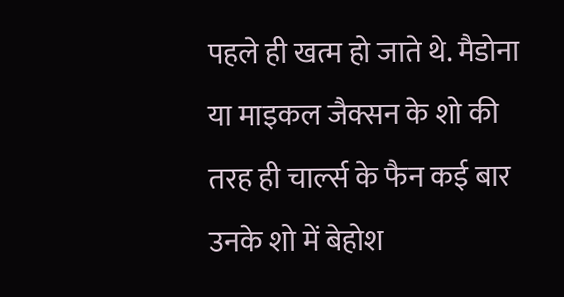पहले ही खत्म हो जाते थे. मैडोना या माइकल जैक्सन के शो की तरह ही चार्ल्स के फैन कई बार उनके शो में बेहोश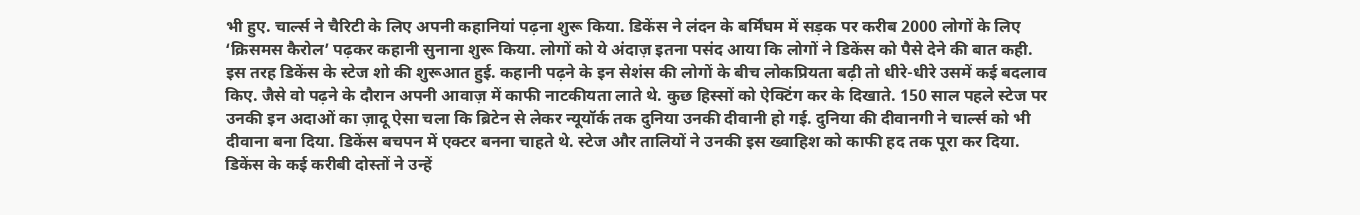भी हुए. चार्ल्स ने चैरिटी के लिए अपनी कहानियां पढ़ना शुरू किया. डिकेंस ने लंदन के बर्मिंघम में सड़क पर करीब 2000 लोगों के लिए ‘क्रिसमस कैरोल’ पढ़कर कहानी सुनाना शुरू किया. लोगों को ये अंदाज़ इतना पसंद आया कि लोगों ने डिकेंस को पैसे देने की बात कही. इस तरह डिकेंस के स्टेज शो की शुरूआत हुई. कहानी पढ़ने के इन सेशंस की लोगों के बीच लोकप्रियता बढ़ी तो धीरे-धीरे उसमें कई बदलाव किए. जैसे वो पढ़ने के दौरान अपनी आवाज़ में काफी नाटकीयता लाते थे. कुछ हिस्सों को ऐक्टिंग कर के दिखाते. 150 साल पहले स्टेज पर उनकी इन अदाओं का ज़ादू ऐसा चला कि ब्रिटेन से लेकर न्यूयॉर्क तक दुनिया उनकी दीवानी हो गई. दुनिया की दीवानगी ने चार्ल्स को भी दीवाना बना दिया. डिकेंस बचपन में एक्टर बनना चाहते थे. स्टेज और तालियों ने उनकी इस ख्वाहिश को काफी हद तक पूरा कर दिया. डिकेंस के कई करीबी दोस्तों ने उन्हें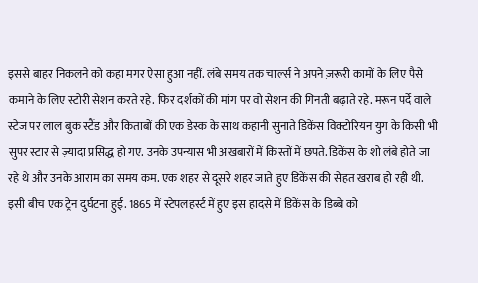इससे बाहर निकलने को कहा मगर ऐसा हुआ नहीं. लंबे समय तक चार्ल्स ने अपने ज़रूरी कामों के लिए पैसे कमाने के लिए स्टोरी सेशन करते रहे. फिर दर्शकों की मांग पर वो सेशन की गिनती बढ़ाते रहे. मरून पर्दे वाले स्टेज पर लाल बुक स्टैंड और किताबों की एक डेस्क के साथ कहानी सुनाते डिकेंस विक्टोरियन युग के किसी भी सुपर स्टार से ज़्यादा प्रसिद्ध हो गए. उनके उपन्यास भी अखबारों में किस्तों में छपते. डिकेंस के शो लंबे होते जा रहे थे और उनके आराम का समय कम. एक शहर से दूसरे शहर जाते हुए डिकेंस की सेहत खराब हो रही थी. इसी बीच एक ट्रेन दुर्घटना हुई. 1865 में स्टेपलहर्स्ट में हुए इस हादसे में डिकेंस के डिब्बे को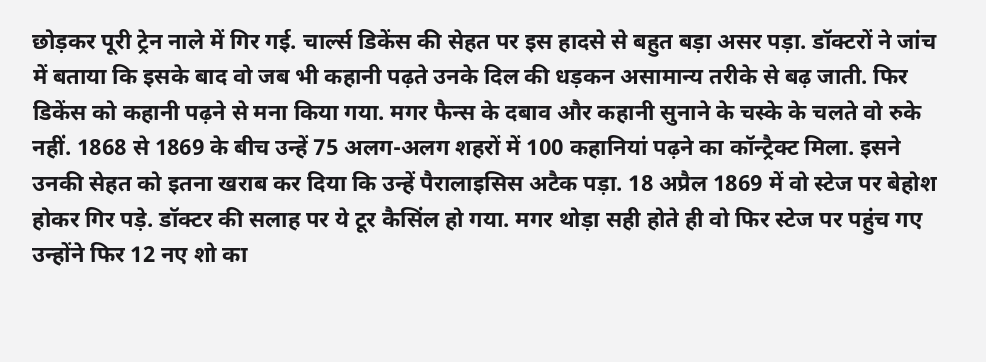छोड़कर पूरी ट्रेन नाले में गिर गई. चार्ल्स डिकेंस की सेहत पर इस हादसे से बहुत बड़ा असर पड़ा. डॉक्टरों ने जांच में बताया कि इसके बाद वो जब भी कहानी पढ़ते उनके दिल की धड़कन असामान्य तरीके से बढ़ जाती. फिर डिकेंस को कहानी पढ़ने से मना किया गया. मगर फैन्स के दबाव और कहानी सुनाने के चस्के के चलते वो रुके नहीं. 1868 से 1869 के बीच उन्हें 75 अलग-अलग शहरों में 100 कहानियां पढ़ने का कॉन्ट्रैक्ट मिला. इसने उनकी सेहत को इतना खराब कर दिया कि उन्हें पैरालाइसिस अटैक पड़ा. 18 अप्रैल 1869 में वो स्टेज पर बेहोश होकर गिर पड़े. डॉक्टर की सलाह पर ये टूर कैसिंल हो गया. मगर थोड़ा सही होते ही वो फिर स्टेज पर पहुंच गए उन्होंने फिर 12 नए शो का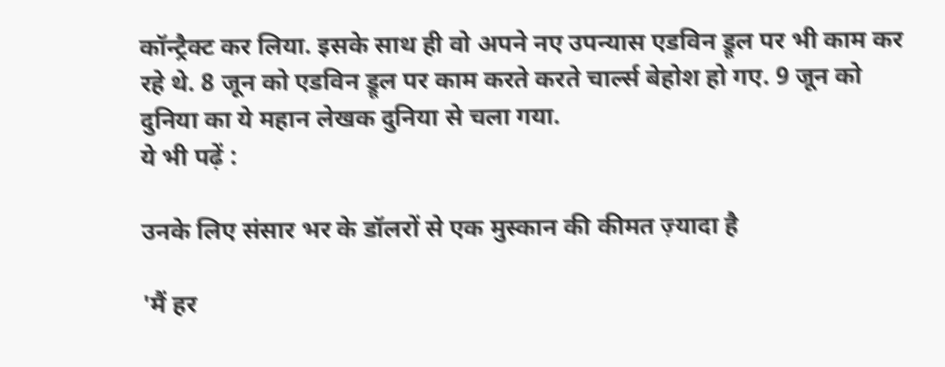कॉन्ट्रैक्ट कर लिया. इसके साथ ही वो अपने नए उपन्यास एडविन ड्रूल पर भी काम कर रहे थे. 8 जून को एडविन ड्रूल पर काम करते करते चार्ल्स बेहोश हो गए. 9 जून को दुनिया का ये महान लेखक दुनिया से चला गया.
ये भी पढ़ें :

उनके लिए संसार भर के डॉलरों से एक मुस्कान की कीमत ज़्यादा है

'मैं हर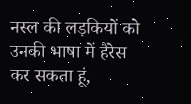नस्ल की लड़कियों को उनकी भाषा में हैरेस कर सकता हूं,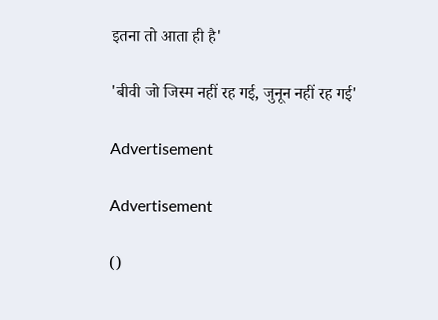इतना तो आता ही है'

'बीवी जो जिस्म नहीं रह गई, जुनून नहीं रह गई'

Advertisement

Advertisement

()